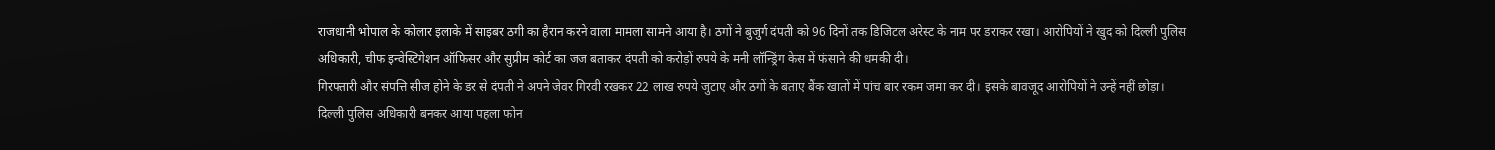राजधानी भोपाल के कोलार इलाके में साइबर ठगी का हैरान करने वाला मामला सामने आया है। ठगों ने बुजुर्ग दंपती को 96 दिनों तक डिजिटल अरेस्ट के नाम पर डराकर रखा। आरोपियों ने खुद को दिल्ली पुलिस अधिकारी, चीफ इन्वेस्टिगेशन ऑफिसर और सुप्रीम कोर्ट का जज बताकर दंपती को करोड़ों रुपये के मनी लॉन्ड्रिंग केस में फंसाने की धमकी दी।
गिरफ्तारी और संपत्ति सीज होने के डर से दंपती ने अपने जेवर गिरवी रखकर 22 लाख रुपये जुटाए और ठगों के बताए बैंक खातों में पांच बार रकम जमा कर दी। इसके बावजूद आरोपियों ने उन्हें नहीं छोड़ा।
दिल्ली पुलिस अधिकारी बनकर आया पहला फोन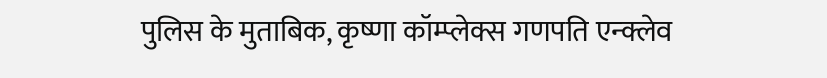पुलिस के मुताबिक, कृष्णा कॉम्प्लेक्स गणपति एन्क्लेव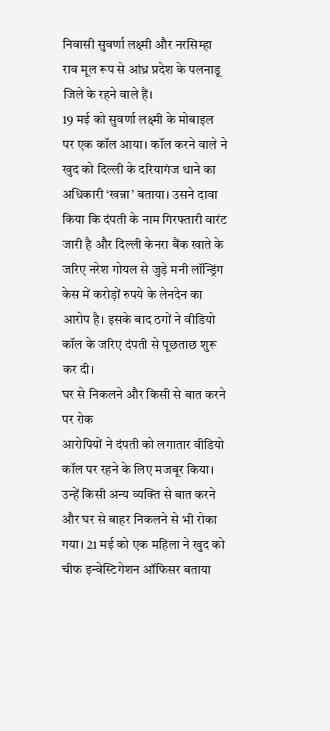निवासी सुवर्णा लक्ष्मी और नरसिम्हा राव मूल रूप से आंध्र प्रदेश के पलनाडू जिले के रहने वाले हैं।
19 मई को सुवर्णा लक्ष्मी के मोबाइल पर एक कॉल आया। कॉल करने वाले ने खुद को दिल्ली के दरियागंज थाने का अधिकारी ‘खन्ना’ बताया। उसने दावा किया कि दंपती के नाम गिरफ्तारी वारंट जारी है और दिल्ली केनरा बैंक खाते के जरिए नरेश गोयल से जुड़े मनी लॉन्ड्रिंग केस में करोड़ों रुपये के लेनदेन का आरोप है। इसके बाद ठगों ने वीडियो कॉल के जरिए दंपती से पूछताछ शुरू कर दी।
घर से निकलने और किसी से बात करने पर रोक
आरोपियों ने दंपती को लगातार वीडियो कॉल पर रहने के लिए मजबूर किया। उन्हें किसी अन्य व्यक्ति से बात करने और घर से बाहर निकलने से भी रोका गया। 21 मई को एक महिला ने खुद को चीफ इन्वेस्टिगेशन ऑफिसर बताया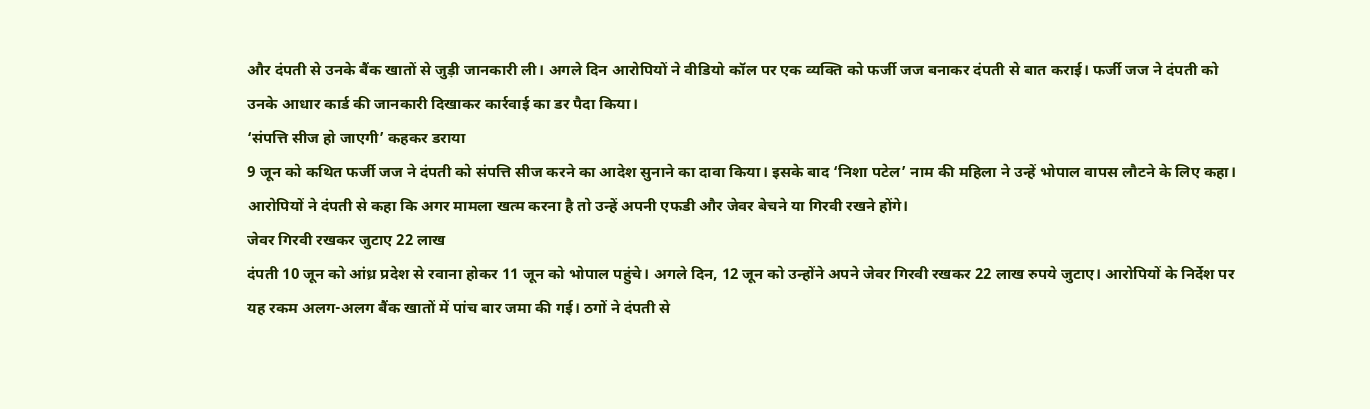और दंपती से उनके बैंक खातों से जुड़ी जानकारी ली। अगले दिन आरोपियों ने वीडियो कॉल पर एक व्यक्ति को फर्जी जज बनाकर दंपती से बात कराई। फर्जी जज ने दंपती को उनके आधार कार्ड की जानकारी दिखाकर कार्रवाई का डर पैदा किया।
‘संपत्ति सीज हो जाएगी’ कहकर डराया
9 जून को कथित फर्जी जज ने दंपती को संपत्ति सीज करने का आदेश सुनाने का दावा किया। इसके बाद ‘निशा पटेल’ नाम की महिला ने उन्हें भोपाल वापस लौटने के लिए कहा। आरोपियों ने दंपती से कहा कि अगर मामला खत्म करना है तो उन्हें अपनी एफडी और जेवर बेचने या गिरवी रखने होंगे।
जेवर गिरवी रखकर जुटाए 22 लाख
दंपती 10 जून को आंध्र प्रदेश से रवाना होकर 11 जून को भोपाल पहुंचे। अगले दिन, 12 जून को उन्होंने अपने जेवर गिरवी रखकर 22 लाख रुपये जुटाए। आरोपियों के निर्देश पर यह रकम अलग-अलग बैंक खातों में पांच बार जमा की गई। ठगों ने दंपती से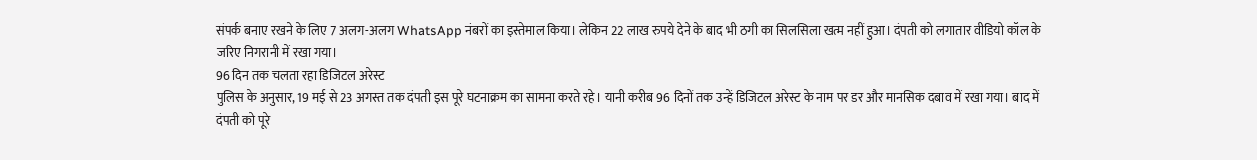संपर्क बनाए रखने के लिए 7 अलग-अलग WhatsApp नंबरों का इस्तेमाल किया। लेकिन 22 लाख रुपये देने के बाद भी ठगी का सिलसिला खत्म नहीं हुआ। दंपती को लगातार वीडियो कॉल के जरिए निगरानी में रखा गया।
96 दिन तक चलता रहा डिजिटल अरेस्ट
पुलिस के अनुसार, 19 मई से 23 अगस्त तक दंपती इस पूरे घटनाक्रम का सामना करते रहे। यानी करीब 96 दिनों तक उन्हें डिजिटल अरेस्ट के नाम पर डर और मानसिक दबाव में रखा गया। बाद में दंपती को पूरे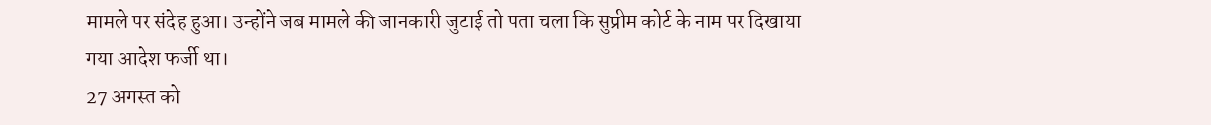मामले पर संदेह हुआ। उन्होंने जब मामले की जानकारी जुटाई तो पता चला कि सुप्रीम कोर्ट के नाम पर दिखाया गया आदेश फर्जी था।
27 अगस्त को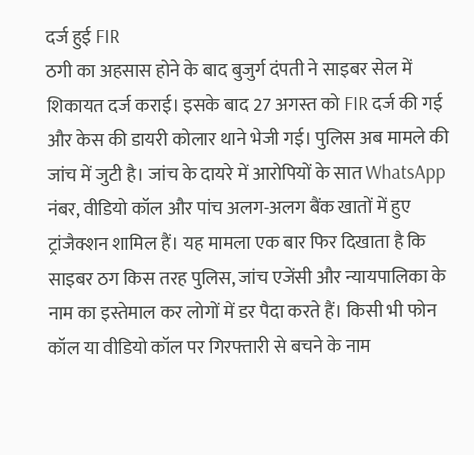दर्ज हुई FIR
ठगी का अहसास होने के बाद बुजुर्ग दंपती ने साइबर सेल में शिकायत दर्ज कराई। इसके बाद 27 अगस्त को FIR दर्ज की गई और केस की डायरी कोलार थाने भेजी गई। पुलिस अब मामले की जांच में जुटी है। जांच के दायरे में आरोपियों के सात WhatsApp नंबर, वीडियो कॉल और पांच अलग-अलग बैंक खातों में हुए ट्रांजैक्शन शामिल हैं। यह मामला एक बार फिर दिखाता है कि साइबर ठग किस तरह पुलिस, जांच एजेंसी और न्यायपालिका के नाम का इस्तेमाल कर लोगों में डर पैदा करते हैं। किसी भी फोन कॉल या वीडियो कॉल पर गिरफ्तारी से बचने के नाम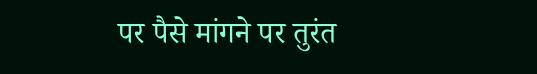पर पैसे मांगने पर तुरंत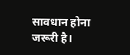सावधान होना जरूरी है।